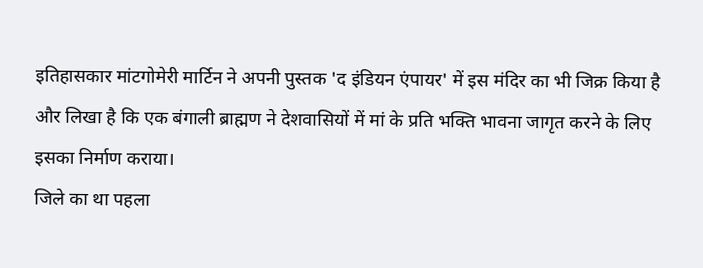इतिहासकार मांटगोमेरी मार्टिन ने अपनी पुस्तक 'द इंडियन एंपायर' में इस मंदिर का भी जिक्र किया है और लिखा है कि एक बंगाली ब्राह्मण ने देशवासियों में मां के प्रति भक्ति भावना जागृत करने के लिए इसका निर्माण कराया।
जिले का था पहला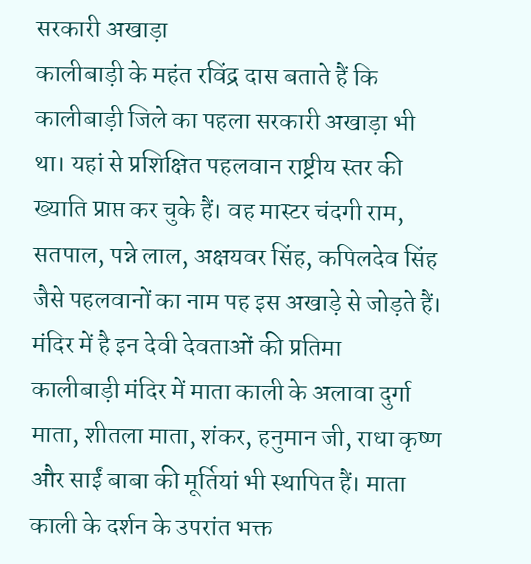सरकारी अखाड़ा
कालीबाड़ी के महंत रविंद्र दास बताते हैं कि कालीबाड़ी जिले का पहला सरकारी अखाड़ा भी था। यहां से प्रशिक्षित पहलवान राष्ट्रीय स्तर की ख्याति प्राप्त कर चुके हैं। वह मास्टर चंदगी राम, सतपाल, पन्ने लाल, अक्षयवर सिंह, कपिलदेव सिंह जैसे पहलवानों का नाम पह इस अखाड़े से जोड़ते हैं।
मंदिर में है इन देवी देवताओं की प्रतिमा
कालीबाड़ी मंदिर में माता काली के अलावा दुर्गा माता, शीतला माता, शंकर, हनुमान जी, राधा कृष्ण और साईं बाबा की मूर्तियां भी स्थापित हैं। माता काली के दर्शन के उपरांत भक्त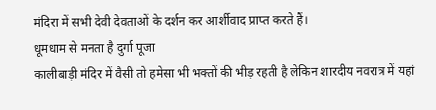मंदिरा में सभी देवी देवताओं के दर्शन कर आर्शीवाद प्राप्त करते हैं।
धूमधाम से मनता है दुर्गा पूजा
कालीबाड़ी मंदिर में वैसी तो हमेसा भी भक्तों की भीड़ रहती है लेकिन शारदीय नवरात्र में यहां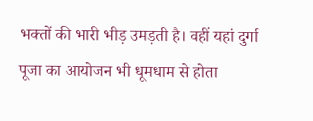भक्तों की भारी भीड़ उमड़ती है। वहीं यहां दुर्गा पूजा का आयोजन भी धूमधाम से होता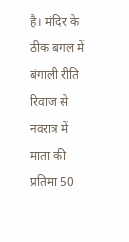है। मंदिर के ठीक बगल में बंगाली रीति रिवाज से नवरात्र में माता की प्रतिमा 50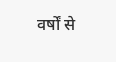वर्षों से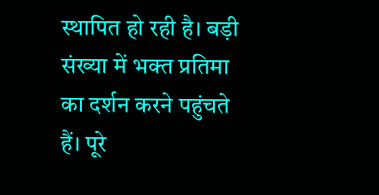स्थापित हो रही है। बड़ी संख्या में भक्त प्रतिमा का दर्शन करने पहुंचते हैं। पूरे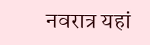नवरात्र यहां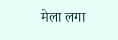मेला लगा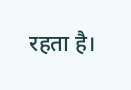रहता है।